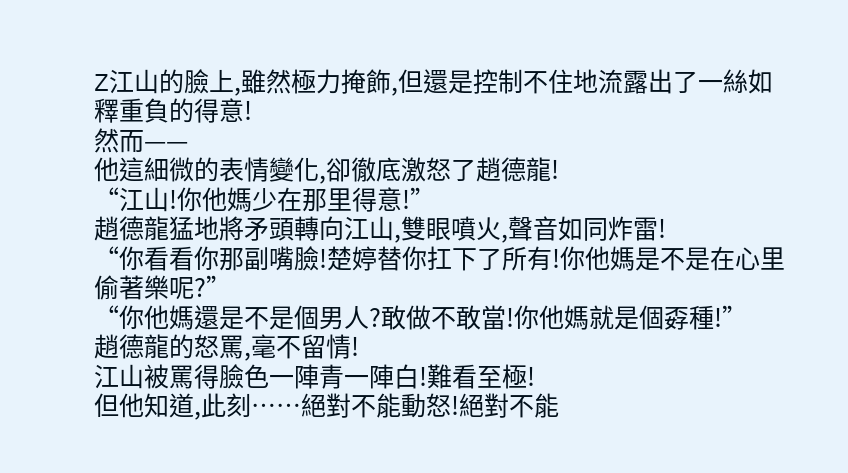Z江山的臉上,雖然極力掩飾,但還是控制不住地流露出了一絲如釋重負的得意!
然而——
他這細微的表情變化,卻徹底激怒了趙德龍!
“江山!你他媽少在那里得意!”
趙德龍猛地將矛頭轉向江山,雙眼噴火,聲音如同炸雷!
“你看看你那副嘴臉!楚婷替你扛下了所有!你他媽是不是在心里偷著樂呢?”
“你他媽還是不是個男人?敢做不敢當!你他媽就是個孬種!”
趙德龍的怒罵,毫不留情!
江山被罵得臉色一陣青一陣白!難看至極!
但他知道,此刻……絕對不能動怒!絕對不能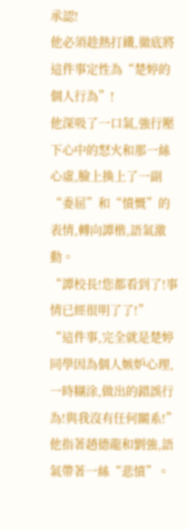承認!
他必須趁熱打鐵,徹底將這件事定性為“楚婷的個人行為”!
他深吸了一口氣,強行壓下心中的怒火和那一絲心虛,臉上換上了一副“委屈”和“憤慨”的表情,轉向譚楷,語氣激動。
“譚校長!您都看到了!事情已經很明了了!”
“這件事,完全就是楚婷同學因為個人嫉妒心理,一時糊涂,做出的錯誤行為!與我沒有任何關系!”
他指著趙德龍和劉強,語氣帶著一絲“悲憤”。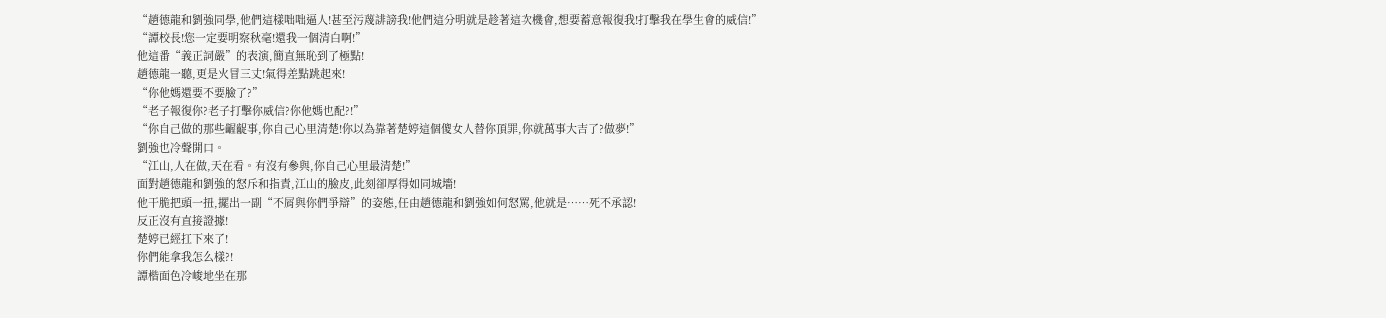“趙德龍和劉強同學,他們這樣咄咄逼人!甚至污蔑誹謗我!他們這分明就是趁著這次機會,想要蓄意報復我!打擊我在學生會的威信!”
“譚校長!您一定要明察秋毫!還我一個清白啊!”
他這番“義正詞嚴”的表演,簡直無恥到了極點!
趙德龍一聽,更是火冒三丈!氣得差點跳起來!
“你他媽還要不要臉了?”
“老子報復你?老子打擊你威信?你他媽也配?!”
“你自己做的那些齷齪事,你自己心里清楚!你以為靠著楚婷這個傻女人替你頂罪,你就萬事大吉了?做夢!”
劉強也冷聲開口。
“江山,人在做,天在看。有沒有參與,你自己心里最清楚!”
面對趙德龍和劉強的怒斥和指責,江山的臉皮,此刻卻厚得如同城墻!
他干脆把頭一扭,擺出一副“不屑與你們爭辯”的姿態,任由趙德龍和劉強如何怒罵,他就是……死不承認!
反正沒有直接證據!
楚婷已經扛下來了!
你們能拿我怎么樣?!
譚楷面色冷峻地坐在那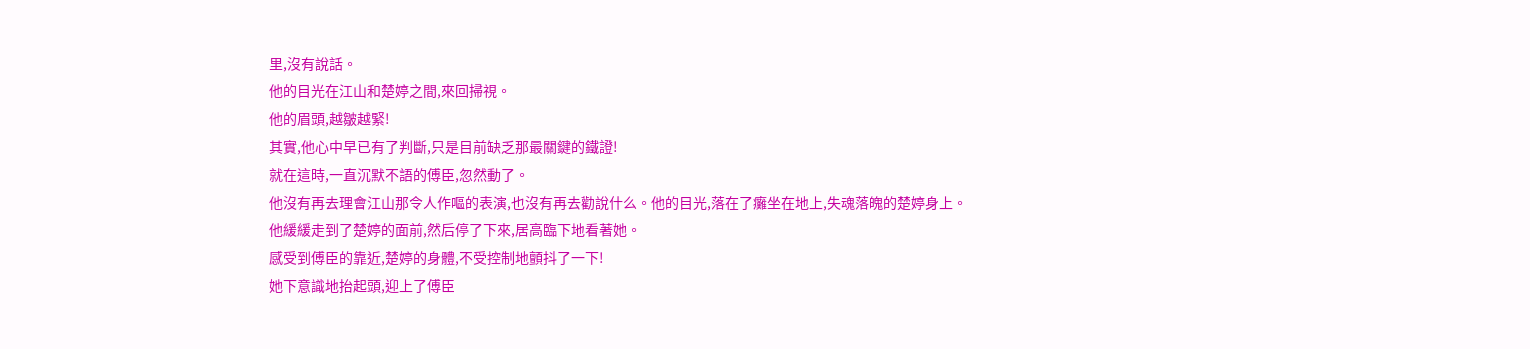里,沒有說話。
他的目光在江山和楚婷之間,來回掃視。
他的眉頭,越皺越緊!
其實,他心中早已有了判斷,只是目前缺乏那最關鍵的鐵證!
就在這時,一直沉默不語的傅臣,忽然動了。
他沒有再去理會江山那令人作嘔的表演,也沒有再去勸說什么。他的目光,落在了癱坐在地上,失魂落魄的楚婷身上。
他緩緩走到了楚婷的面前,然后停了下來,居高臨下地看著她。
感受到傅臣的靠近,楚婷的身體,不受控制地顫抖了一下!
她下意識地抬起頭,迎上了傅臣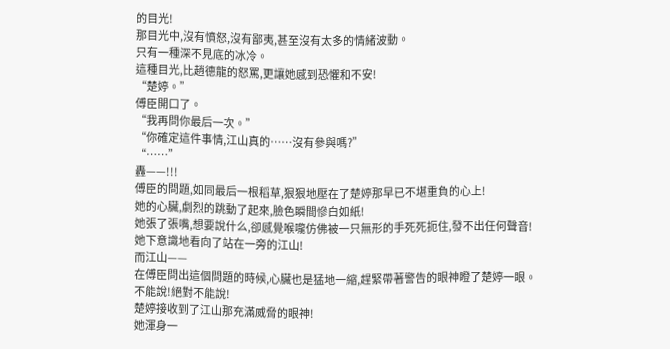的目光!
那目光中,沒有憤怒,沒有鄙夷,甚至沒有太多的情緒波動。
只有一種深不見底的冰冷。
這種目光,比趙德龍的怒罵,更讓她感到恐懼和不安!
“楚婷。”
傅臣開口了。
“我再問你最后一次。”
“你確定這件事情,江山真的……沒有參與嗎?”
“……”
轟——!!!
傅臣的問題,如同最后一根稻草,狠狠地壓在了楚婷那早已不堪重負的心上!
她的心臟,劇烈的跳動了起來,臉色瞬間慘白如紙!
她張了張嘴,想要說什么,卻感覺喉嚨仿佛被一只無形的手死死扼住,發不出任何聲音!
她下意識地看向了站在一旁的江山!
而江山——
在傅臣問出這個問題的時候,心臟也是猛地一縮,趕緊帶著警告的眼神瞪了楚婷一眼。
不能說!絕對不能說!
楚婷接收到了江山那充滿威脅的眼神!
她渾身一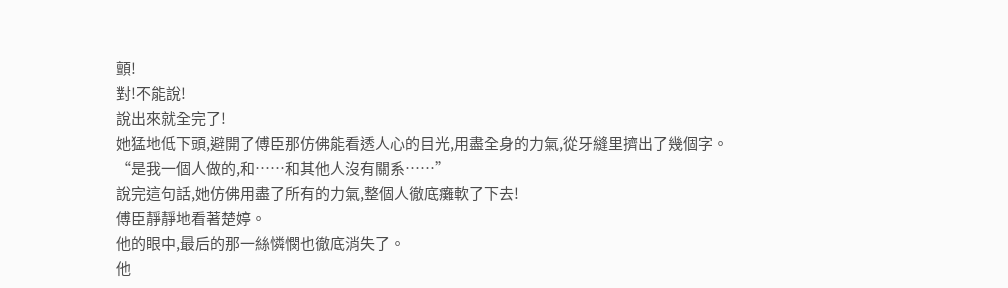顫!
對!不能說!
說出來就全完了!
她猛地低下頭,避開了傅臣那仿佛能看透人心的目光,用盡全身的力氣,從牙縫里擠出了幾個字。
“是我一個人做的,和……和其他人沒有關系……”
說完這句話,她仿佛用盡了所有的力氣,整個人徹底癱軟了下去!
傅臣靜靜地看著楚婷。
他的眼中,最后的那一絲憐憫也徹底消失了。
他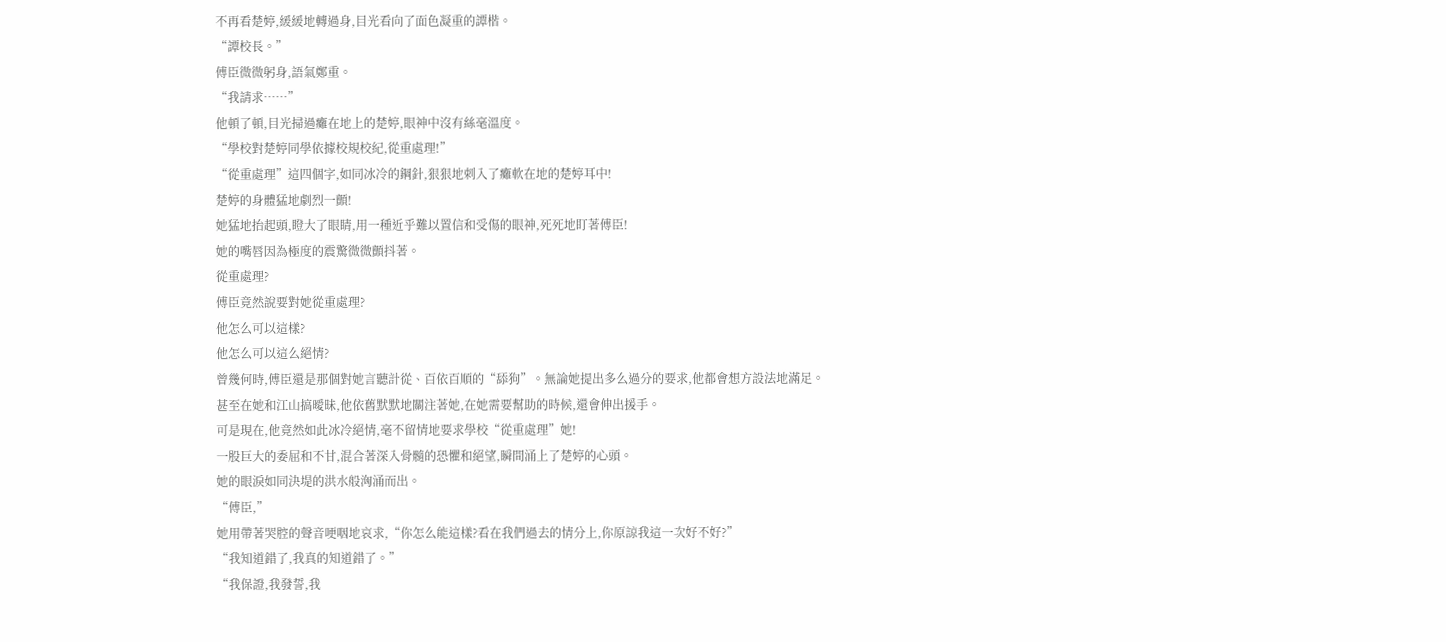不再看楚婷,緩緩地轉過身,目光看向了面色凝重的譚楷。
“譚校長。”
傅臣微微躬身,語氣鄭重。
“我請求……”
他頓了頓,目光掃過癱在地上的楚婷,眼神中沒有絲毫溫度。
“學校對楚婷同學依據校規校紀,從重處理!”
“從重處理”這四個字,如同冰冷的鋼針,狠狠地刺入了癱軟在地的楚婷耳中!
楚婷的身體猛地劇烈一顫!
她猛地抬起頭,瞪大了眼睛,用一種近乎難以置信和受傷的眼神,死死地盯著傅臣!
她的嘴唇因為極度的震驚微微顫抖著。
從重處理?
傅臣竟然說要對她從重處理?
他怎么可以這樣?
他怎么可以這么絕情?
曾幾何時,傅臣還是那個對她言聽計從、百依百順的“舔狗”。無論她提出多么過分的要求,他都會想方設法地滿足。
甚至在她和江山搞曖昧,他依舊默默地關注著她,在她需要幫助的時候,還會伸出援手。
可是現在,他竟然如此冰冷絕情,毫不留情地要求學校“從重處理”她!
一股巨大的委屈和不甘,混合著深入骨髓的恐懼和絕望,瞬間涌上了楚婷的心頭。
她的眼淚如同決堤的洪水般洶涌而出。
“傅臣,”
她用帶著哭腔的聲音哽咽地哀求,“你怎么能這樣?看在我們過去的情分上,你原諒我這一次好不好?”
“我知道錯了,我真的知道錯了。”
“我保證,我發誓,我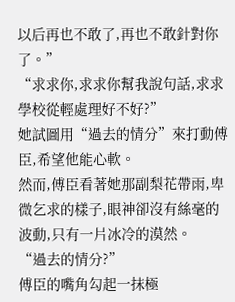以后再也不敢了,再也不敢針對你了。”
“求求你,求求你幫我說句話,求求學校從輕處理好不好?”
她試圖用“過去的情分”來打動傅臣,希望他能心軟。
然而,傅臣看著她那副梨花帶雨,卑微乞求的樣子,眼神卻沒有絲毫的波動,只有一片冰冷的漠然。
“過去的情分?”
傅臣的嘴角勾起一抹極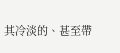其冷淡的、甚至帶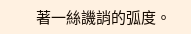著一絲譏誚的弧度。